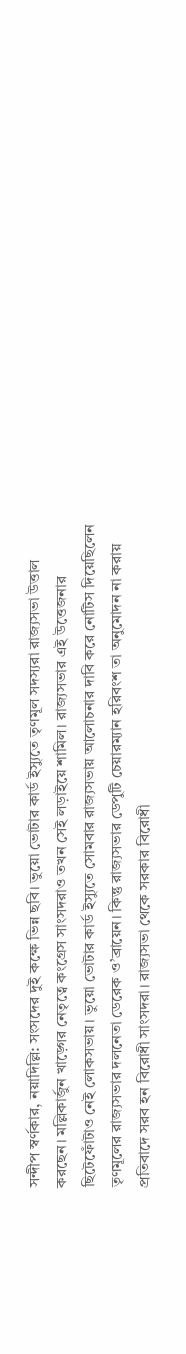সন্দীপ স্বর্ণকার, নয়াদিল্লি: সংসদের দুই কক্ষে ভিন্ন ছবি। ভুয়ো ভোটার কার্ড ইস্যুতে তৃণমূল সদস্যরা রাজ্যসভা উত্তাল করছেন। মল্লিকার্জুন খাড়্গের নেতৃত্বে কংগ্রেস সাংসদরাও তখন সেই লড়াইয়ে শামিল। রাজ্যসভার এই উত্তেজনার ছিটেফোঁটাও নেই লোকসভায়। ভুয়ো ভোটার কার্ড ইস্যুতে সোমবার রাজ্যসভায় আলোচনার দাবি করে নোটিস দিয়েছিলেন তৃণমূলের রাজ্যসভার দলনেতা ডেরেক ও’ব্রায়েন। কিন্তু রাজ্যসভার ডেপুটি চেয়ারম্যান হরিবংশ তা অনুমোদন না করায় প্রতিবাদে সরব হন বিরোধী সাংসদরা। রাজ্যসভা থেকে সরকার বিরোধী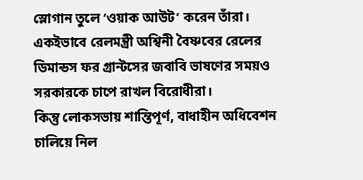স্লোগান তুলে ‘ওয়াক আউট’ করেন তাঁরা। একইভাবে রেলমন্ত্রী অশ্বিনী বৈষ্ণবের রেলের ডিমান্ডস ফর গ্রান্টসের জবাবি ভাষণের সময়ও সরকারকে চাপে রাখল বিরোধীরা।
কিন্তু লোকসভায় শান্তিপূর্ণ, বাধাহীন অধিবেশন চালিয়ে নিল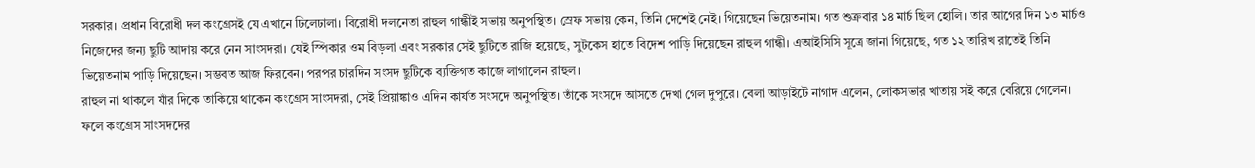সরকার। প্রধান বিরোধী দল কংগ্রেসই যে এখানে ঢিলেঢালা। বিরোধী দলনেতা রাহুল গান্ধীই সভায় অনুপস্থিত। স্রেফ সভায় কেন, তিনি দেশেই নেই। গিয়েছেন ভিয়েতনাম। গত শুক্রবার ১৪ মার্চ ছিল হোলি। তার আগের দিন ১৩ মার্চও নিজেদের জন্য ছুটি আদায় করে নেন সাংসদরা। যেই স্পিকার ওম বিড়লা এবং সরকার সেই ছুটিতে রাজি হয়েছে, সুটকেস হাতে বিদেশ পাড়ি দিয়েছেন রাহুল গান্ধী। এআইসিসি সূত্রে জানা গিয়েছে, গত ১২ তারিখ রাতেই তিনি ভিয়েতনাম পাড়ি দিয়েছেন। সম্ভবত আজ ফিরবেন। পরপর চারদিন সংসদ ছুটিকে ব্যক্তিগত কাজে লাগালেন রাহুল।
রাহুল না থাকলে যাঁর দিকে তাকিয়ে থাকেন কংগ্রেস সাংসদরা, সেই প্রিয়াঙ্কাও এদিন কার্যত সংসদে অনুপস্থিত। তাঁকে সংসদে আসতে দেখা গেল দুপুরে। বেলা আড়াইটে নাগাদ এলেন, লোকসভার খাতায় সই করে বেরিয়ে গেলেন। ফলে কংগ্রেস সাংসদদের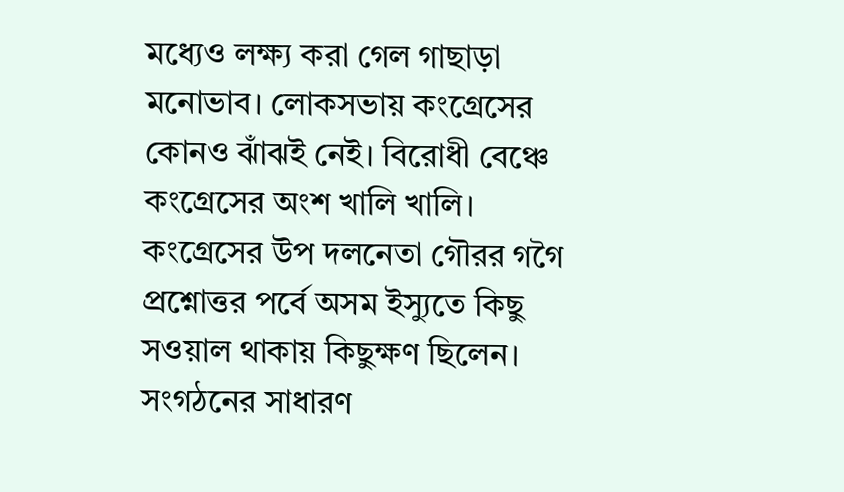মধ্যেও লক্ষ্য করা গেল গাছাড়া মনোভাব। লোকসভায় কংগ্রেসের কোনও ঝাঁঝই নেই। বিরোধী বেঞ্চে কংগ্রেসের অংশ খালি খালি। কংগ্রেসের উপ দলনেতা গৌরর গগৈ প্রশ্নোত্তর পর্বে অসম ইস্যুতে কিছু সওয়াল থাকায় কিছুক্ষণ ছিলেন। সংগঠনের সাধারণ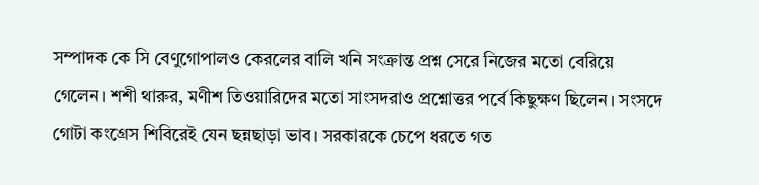সম্পাদক কে সি বেণুগোপালও কেরলের বালি খনি সংক্রান্ত প্রশ্ন সেরে নিজের মতো বেরিয়ে গেলেন। শশী থারুর, মণীশ তিওয়ারিদের মতো সাংসদরাও প্রশ্নোত্তর পর্বে কিছুক্ষণ ছিলেন। সংসদে গোটা কংগ্রেস শিবিরেই যেন ছন্নছাড়া ভাব। সরকারকে চেপে ধরতে গত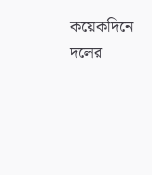কয়েকদিনে দলের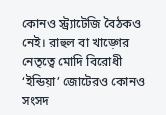কোনও স্ট্র্যাটেজি বৈঠকও নেই। রাহুল বা খাড়্গের নেতৃত্বে মোদি বিরোধী ‘ইন্ডিয়া’ জোটেরও কোনও সংসদ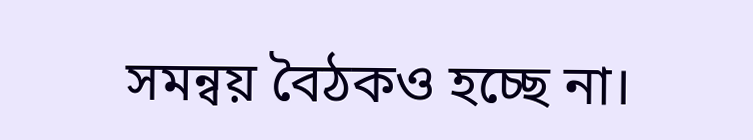সমন্বয় বৈঠকও হচ্ছে না।